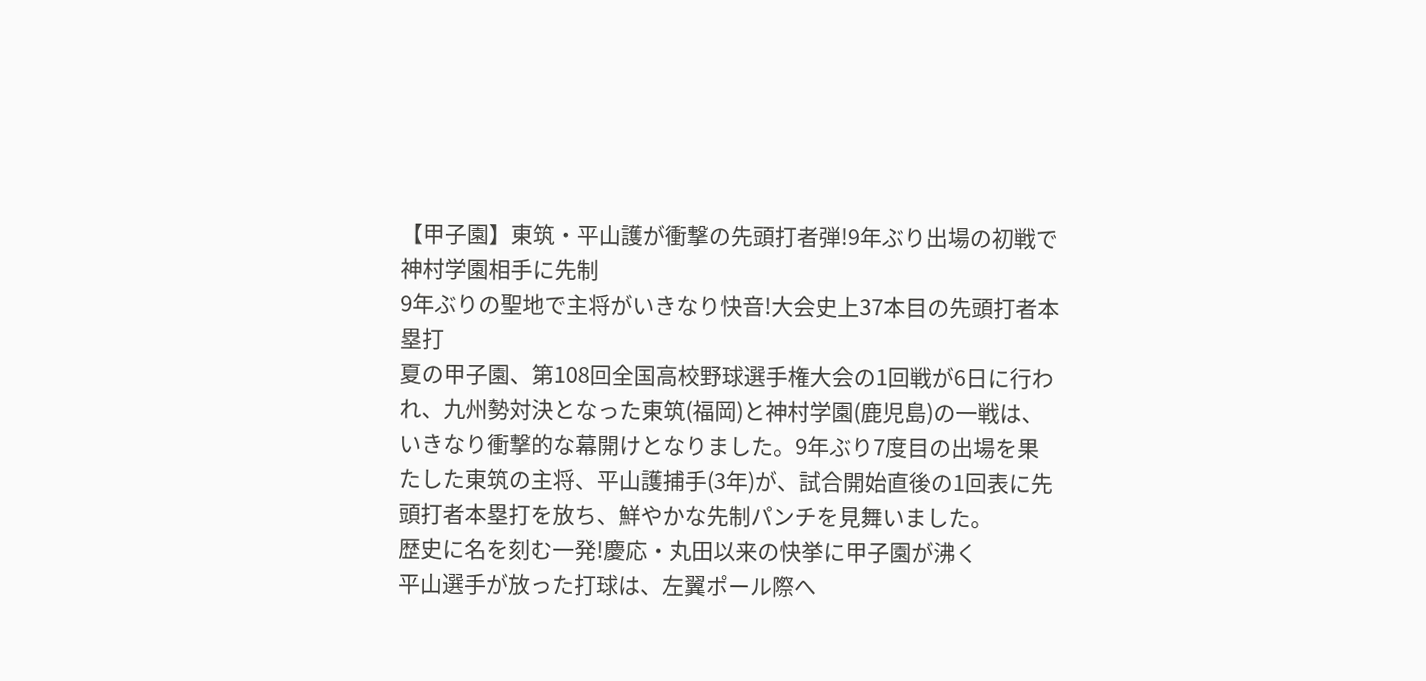【甲子園】東筑・平山護が衝撃の先頭打者弾!9年ぶり出場の初戦で神村学園相手に先制
9年ぶりの聖地で主将がいきなり快音!大会史上37本目の先頭打者本塁打
夏の甲子園、第108回全国高校野球選手権大会の1回戦が6日に行われ、九州勢対決となった東筑(福岡)と神村学園(鹿児島)の一戦は、いきなり衝撃的な幕開けとなりました。9年ぶり7度目の出場を果たした東筑の主将、平山護捕手(3年)が、試合開始直後の1回表に先頭打者本塁打を放ち、鮮やかな先制パンチを見舞いました。
歴史に名を刻む一発!慶応・丸田以来の快挙に甲子園が沸く
平山選手が放った打球は、左翼ポール際へ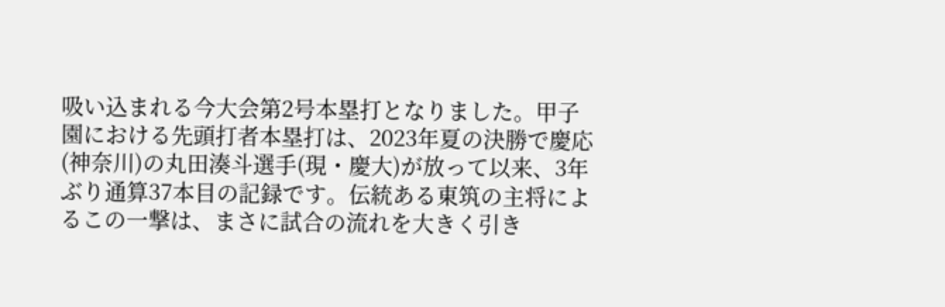吸い込まれる今大会第2号本塁打となりました。甲子園における先頭打者本塁打は、2023年夏の決勝で慶応(神奈川)の丸田湊斗選手(現・慶大)が放って以来、3年ぶり通算37本目の記録です。伝統ある東筑の主将によるこの一撃は、まさに試合の流れを大きく引き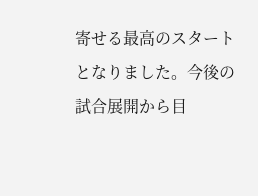寄せる最高のスタートとなりました。今後の試合展開から目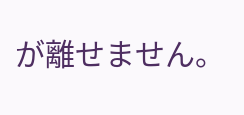が離せません。